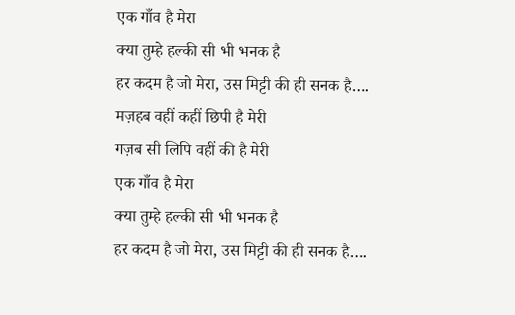एक गाँव है मेरा
क्या तुम्हे हल्की सी भी भनक है
हर कदम है जो मेरा, उस मिट्टी की ही सनक है….
मज़हब वहीं कहीं छिपी है मेरी
गज़ब सी लिपि वहीं की है मेरी
एक गाँव है मेरा
क्या तुम्हे हल्की सी भी भनक है
हर कदम है जो मेरा, उस मिट्टी की ही सनक है….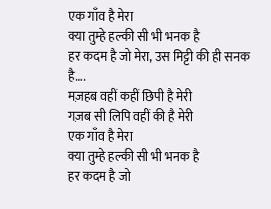एक गाँव है मेरा
क्या तुम्हे हल्की सी भी भनक है
हर कदम है जो मेरा, उस मिट्टी की ही सनक है….
मज़हब वहीं कहीं छिपी है मेरी
गज़ब सी लिपि वहीं की है मेरी
एक गाँव है मेरा
क्या तुम्हे हल्की सी भी भनक है
हर कदम है जो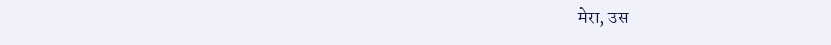मेरा, उस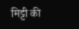मिट्टी की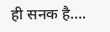ही सनक है….